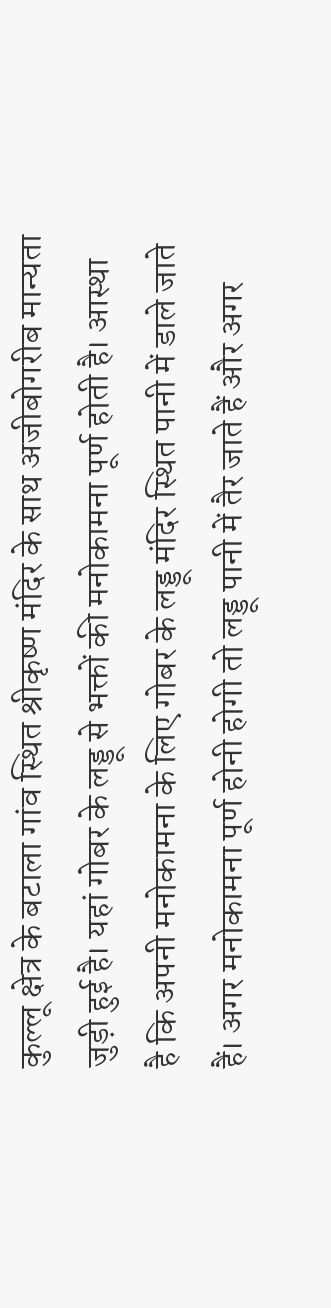कुल्लू क्षेत्र के बटाला गांव स्थित श्रीकृष्ण मंदिर के साथ अजीबोगरीब मान्यता जुड़ी हुई है। यहां गोबर के लड्डू से भक्तों की मनोकामना पूर्ण होती है। आस्था है कि अपनी मनोकामना के लिए गोबर के लड्डू मंदिर स्थित पानी में डाले जाते हैं। अगर मनोकामना पूर्ण होनी होगी तो लड्डू पानी में तैर जाते हैं और अगर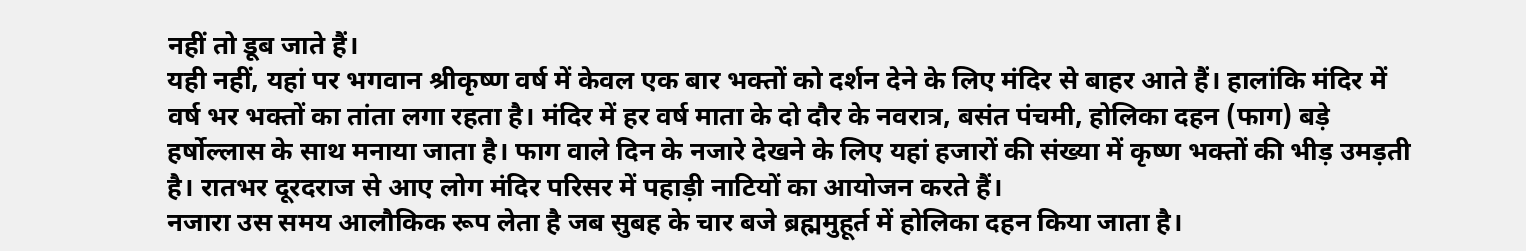नहीं तो डूब जाते हैं।
यही नहीं, यहां पर भगवान श्रीकृष्ण वर्ष में केवल एक बार भक्तों को दर्शन देने के लिए मंदिर से बाहर आते हैं। हालांकि मंदिर में वर्ष भर भक्तों का तांता लगा रहता है। मंदिर में हर वर्ष माता के दो दौर के नवरात्र, बसंत पंचमी, होलिका दहन (फाग) बड़े हर्षोल्लास के साथ मनाया जाता है। फाग वाले दिन के नजारे देखने के लिए यहां हजारों की संख्या में कृष्ण भक्तों की भीड़ उमड़ती है। रातभर दूरदराज से आए लोग मंदिर परिसर में पहाड़ी नाटियों का आयोजन करते हैं।
नजारा उस समय आलौकिक रूप लेता है जब सुबह के चार बजे ब्रह्ममुहूर्त में होलिका दहन किया जाता है।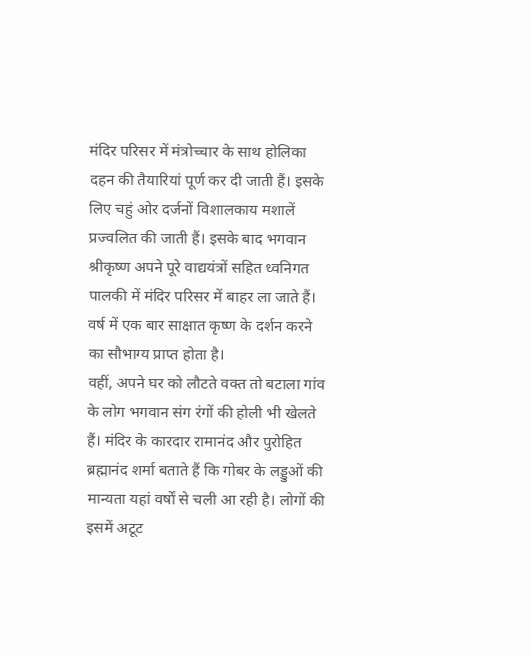मंदिर परिसर में मंत्रोच्चार के साथ होलिका दहन की तैयारियां पूर्ण कर दी जाती हैं। इसके लिए चहुं ओर दर्जनों विशालकाय मशालें प्रज्वलित की जाती हैं। इसके बाद भगवान श्रीकृष्ण अपने पूरे वाद्ययंत्रों सहित ध्वनिगत पालकी में मंदिर परिसर में बाहर ला जाते हैं। वर्ष में एक बार साक्षात कृष्ण के दर्शन करने का सौभाग्य प्राप्त होता है।
वहीं, अपने घर को लौटते वक्त तो बटाला गांव के लोग भगवान संग रंगों की होली भी खेलते हैं। मंदिर के कारदार रामानंद और पुरोहित ब्रह्मानंद शर्मा बताते हैं कि गोबर के लड्डुओं की मान्यता यहां वर्षों से चली आ रही है। लोगों की इसमें अटूट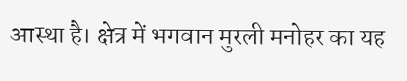आस्था है। क्षेत्र में भगवान मुरली मनोहर का यह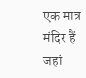एक मात्र मंदिर हैं जहां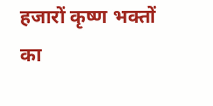हजारों कृष्ण भक्तों का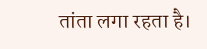तांता लगा रहता है।